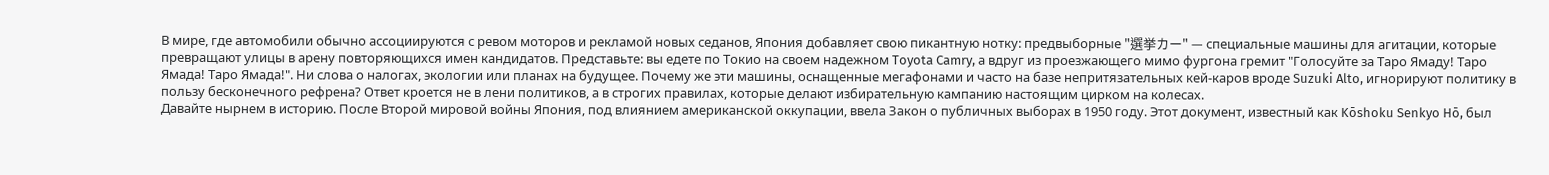В мире, где автомобили обычно ассоциируются с ревом моторов и рекламой новых седанов, Япония добавляет свою пикантную нотку: предвыборные "選挙カー" — специальные машины для агитации, которые превращают улицы в арену повторяющихся имен кандидатов. Представьте: вы едете по Токио на своем надежном Toyota Camry, а вдруг из проезжающего мимо фургона гремит "Голосуйте за Таро Ямаду! Таро Ямада! Таро Ямада!". Ни слова о налогах, экологии или планах на будущее. Почему же эти машины, оснащенные мегафонами и часто на базе непритязательных кей-каров вроде Suzuki Alto, игнорируют политику в пользу бесконечного рефрена? Ответ кроется не в лени политиков, а в строгих правилах, которые делают избирательную кампанию настоящим цирком на колесах.
Давайте нырнем в историю. После Второй мировой войны Япония, под влиянием американской оккупации, ввела Закон о публичных выборах в 1950 году. Этот документ, известный как Kōshoku Senkyo Hō, был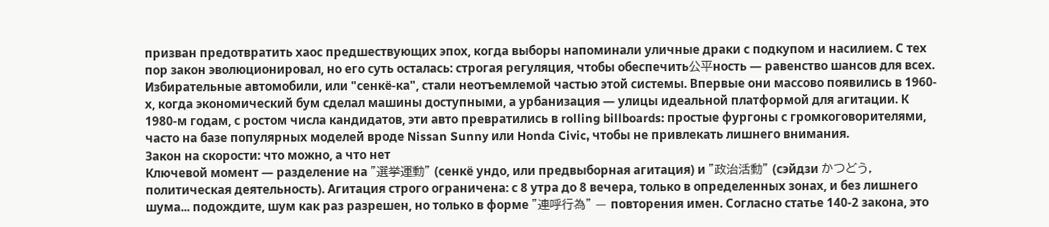призван предотвратить хаос предшествующих эпох, когда выборы напоминали уличные драки с подкупом и насилием. С тех пор закон эволюционировал, но его суть осталась: строгая регуляция, чтобы обеспечить公平ность — равенство шансов для всех. Избирательные автомобили, или "сенкё-ка", стали неотъемлемой частью этой системы. Впервые они массово появились в 1960-х, когда экономический бум сделал машины доступными, а урбанизация — улицы идеальной платформой для агитации. К 1980-м годам, с ростом числа кандидатов, эти авто превратились в rolling billboards: простые фургоны с громкоговорителями, часто на базе популярных моделей вроде Nissan Sunny или Honda Civic, чтобы не привлекать лишнего внимания.
Закон на скорости: что можно, а что нет
Ключевой момент — разделение на "選挙運動" (сенкё ундо, или предвыборная агитация) и "政治活動" (сэйдзи かつどう, политическая деятельность). Агитация строго ограничена: с 8 утра до 8 вечера, только в определенных зонах, и без лишнего шума... подождите, шум как раз разрешен, но только в форме "連呼行為" — повторения имен. Согласно статье 140-2 закона, это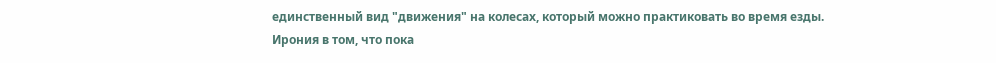единственный вид "движения" на колесах, который можно практиковать во время езды. Ирония в том, что пока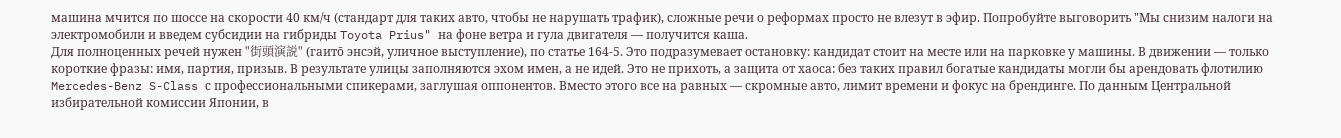машина мчится по шоссе на скорости 40 км/ч (стандарт для таких авто, чтобы не нарушать трафик), сложные речи о реформах просто не влезут в эфир. Попробуйте выговорить "Мы снизим налоги на электромобили и введем субсидии на гибриды Toyota Prius" на фоне ветра и гула двигателя — получится каша.
Для полноценных речей нужен "街頭演説" (гаитō энсэй, уличное выступление), по статье 164-5. Это подразумевает остановку: кандидат стоит на месте или на парковке у машины. В движении — только короткие фразы: имя, партия, призыв. В результате улицы заполняются эхом имен, а не идей. Это не прихоть, а защита от хаоса: без таких правил богатые кандидаты могли бы арендовать флотилию Mercedes-Benz S-Class с профессиональными спикерами, заглушая оппонентов. Вместо этого все на равных — скромные авто, лимит времени и фокус на брендинге. По данным Центральной избирательной комиссии Японии, в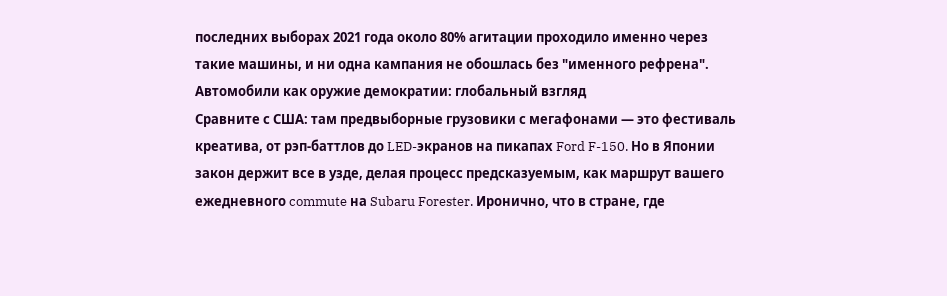последних выборах 2021 года около 80% агитации проходило именно через такие машины, и ни одна кампания не обошлась без "именного рефрена".
Автомобили как оружие демократии: глобальный взгляд
Сравните с США: там предвыборные грузовики с мегафонами — это фестиваль креатива, от рэп-баттлов до LED-экранов на пикапах Ford F-150. Но в Японии закон держит все в узде, делая процесс предсказуемым, как маршрут вашего ежедневного commute на Subaru Forester. Иронично, что в стране, где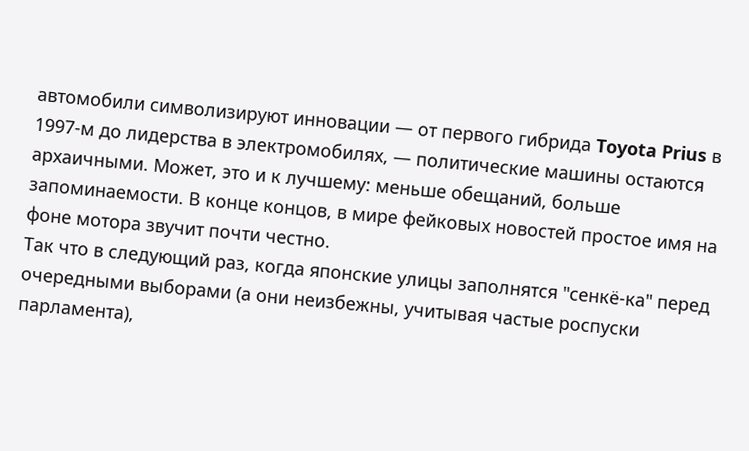автомобили символизируют инновации — от первого гибрида Toyota Prius в 1997-м до лидерства в электромобилях, — политические машины остаются архаичными. Может, это и к лучшему: меньше обещаний, больше запоминаемости. В конце концов, в мире фейковых новостей простое имя на фоне мотора звучит почти честно.
Так что в следующий раз, когда японские улицы заполнятся "сенкё-ка" перед очередными выборами (а они неизбежны, учитывая частые роспуски парламента),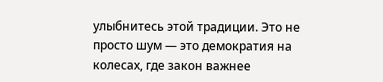улыбнитесь этой традиции. Это не просто шум — это демократия на колесах, где закон важнее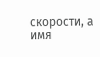скорости, а имя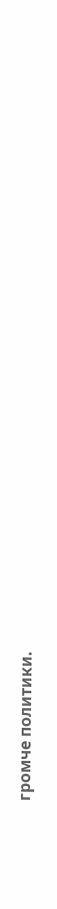громче политики.